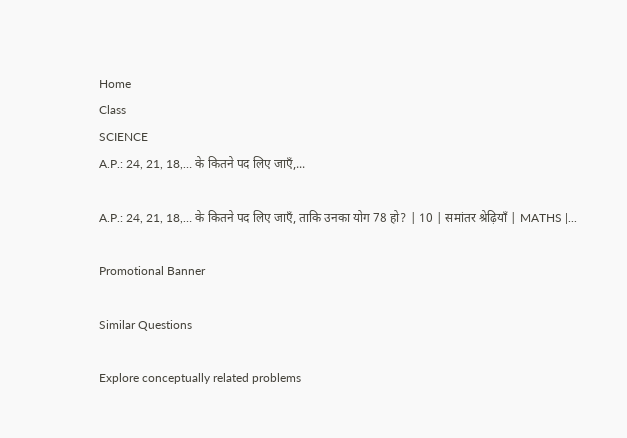Home
Class
SCIENCE
A.P.: 24, 21, 18,… के कितने पद लिए जाएँ,...

A.P.: 24, 21, 18,… के कितने पद लिए जाएँ, ताकि उनका योग 78 हो? | 10 | समांतर श्रेढ़ियाँ | MATHS |...

Promotional Banner

Similar Questions

Explore conceptually related problems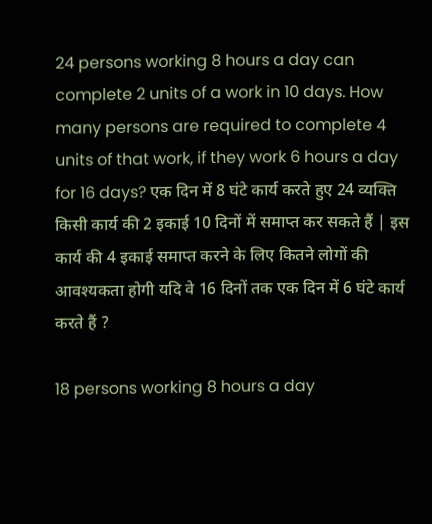24 persons working 8 hours a day can complete 2 units of a work in 10 days. How many persons are required to complete 4 units of that work, if they work 6 hours a day for 16 days? एक दिन में 8 घंटे कार्य करते हुए 24 व्यक्ति किसी कार्य की 2 इकाई 10 दिनों में समाप्त कर सकते हैं | इस कार्य की 4 इकाई समाप्त करने के लिए कितने लोगों की आवश्यकता होगी यदि वे 16 दिनों तक एक दिन में 6 घंटे कार्य करते हैं ?

18 persons working 8 hours a day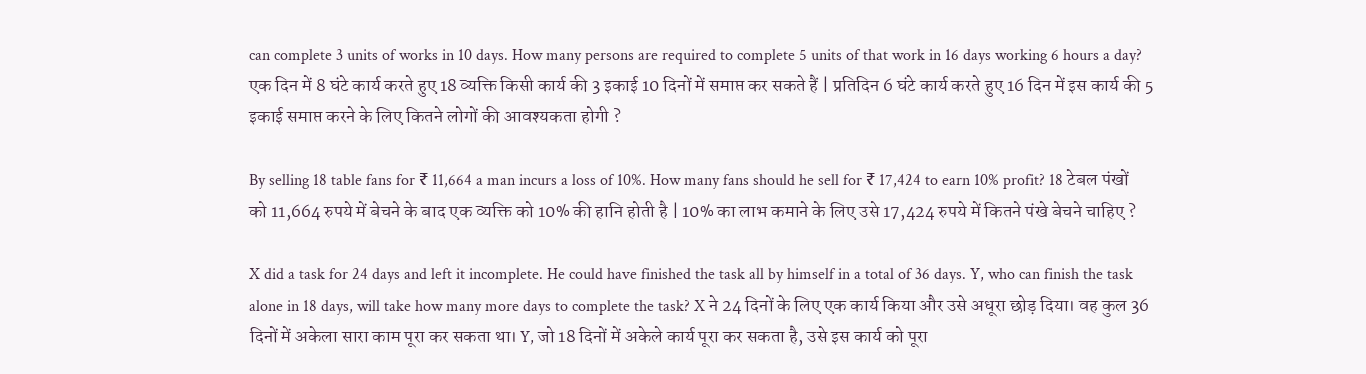can complete 3 units of works in 10 days. How many persons are required to complete 5 units of that work in 16 days working 6 hours a day? एक दिन में 8 घंटे कार्य करते हुए 18 व्यक्ति किसी कार्य की 3 इकाई 10 दिनों में समाप्त कर सकते हैं | प्रतिदिन 6 घंटे कार्य करते हुए 16 दिन में इस कार्य की 5 इकाई समाप्त करने के लिए कितने लोगों की आवश्यकता होगी ?

By selling 18 table fans for ₹ 11,664 a man incurs a loss of 10%. How many fans should he sell for ₹ 17,424 to earn 10% profit? 18 टेबल पंखों को 11,664 रुपये में बेचने के बाद एक व्यक्ति को 10% की हानि होती है | 10% का लाभ कमाने के लिए उसे 17,424 रुपये में कितने पंखे बेचने चाहिए ?

X did a task for 24 days and left it incomplete. He could have finished the task all by himself in a total of 36 days. Y, who can finish the task alone in 18 days, will take how many more days to complete the task? X ने 24 दिनों के लिए एक कार्य किया और उसे अधूरा छोड़ दिया। वह कुल 36 दिनों में अकेला सारा काम पूरा कर सकता था। Y, जो 18 दिनों में अकेले कार्य पूरा कर सकता है, उसे इस कार्य को पूरा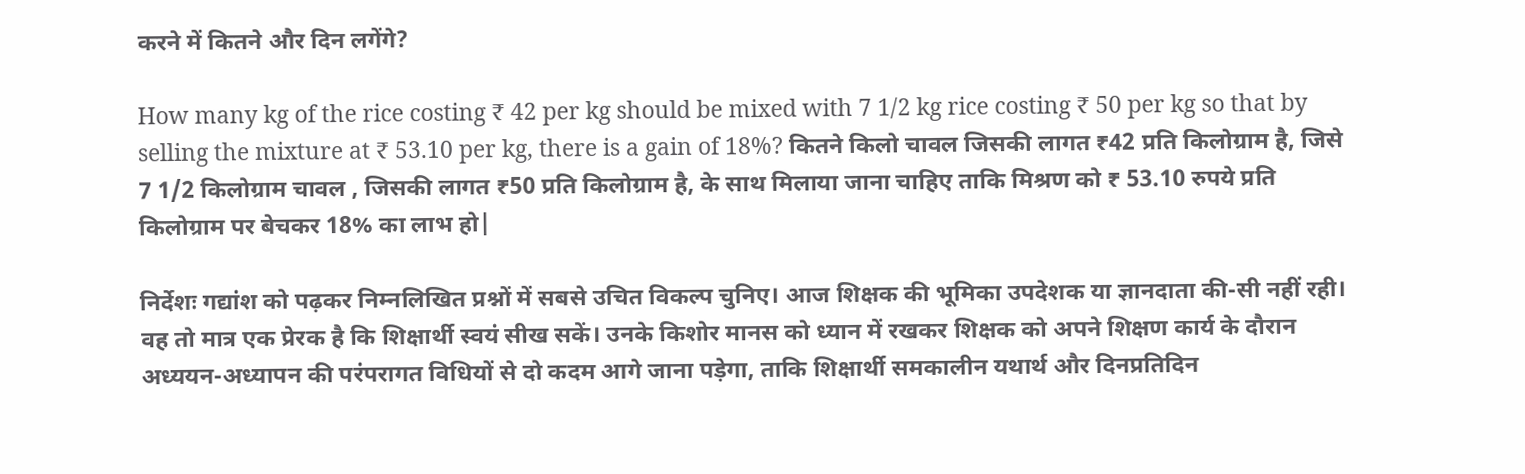करने में कितने और दिन लगेंगे?

How many kg of the rice costing ₹ 42 per kg should be mixed with 7 1/2 kg rice costing ₹ 50 per kg so that by selling the mixture at ₹ 53.10 per kg, there is a gain of 18%? कितने किलो चावल जिसकी लागत ₹42 प्रति किलोग्राम है, जिसे 7 1/2 किलोग्राम चावल , जिसकी लागत ₹50 प्रति किलोग्राम है, के साथ मिलाया जाना चाहिए ताकि मिश्रण को ₹ 53.10 रुपये प्रति किलोग्राम पर बेचकर 18% का लाभ हो|

निर्देशः गद्यांश को पढ़कर निम्नलिखित प्रश्नों में सबसे उचित विकल्प चुनिए। आज शिक्षक की भूमिका उपदेशक या ज्ञानदाता की-सी नहीं रही। वह तो मात्र एक प्रेरक है कि शिक्षार्थी स्वयं सीख सकें। उनके किशोर मानस को ध्यान में रखकर शिक्षक को अपने शिक्षण कार्य के दौरान अध्ययन-अध्यापन की परंपरागत विधियों से दो कदम आगे जाना पड़ेगा, ताकि शिक्षार्थी समकालीन यथार्थ और दिनप्रतिदिन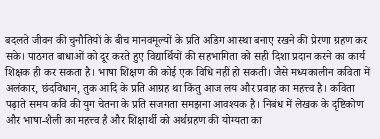बदलते जीवन की चुनौतियों के बीच मानवमूल्यों के प्रति अडिग आस्था बनाए रखने की प्रेरणा ग्रहण कर सके। पाठगत बाधाओं को दूर करते हुए विद्यार्थियों की सहभागिता को सही दिशा प्रदान करने का कार्य शिक्षक ही कर सकता है। भाषा शिक्षण की कोई एक विधि नहीं हो सकती। जैसे मध्यकालीन कविता में अलंकार, छंदविधान, तुक आदि के प्रति आग्रह था किंतु आज लय और प्रवाह का महत्त्व है। कविता पढ़ाते समय कवि की युग चेतना के प्रति सजगता समझना आवश्यक है। निबंध में लेखक के दृष्टिकोण और भाषा-शैली का महत्त्व है और शिक्षार्थी को अर्थग्रहण की योग्यता का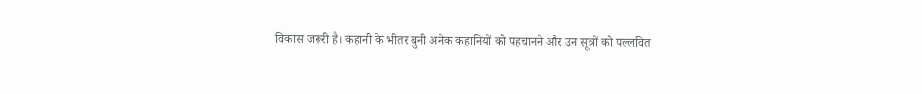विकास जरूरी है। कहानी के भीतर बुनी अनेक कहानियों को पहचानने और उन सूत्रों को पल्लवित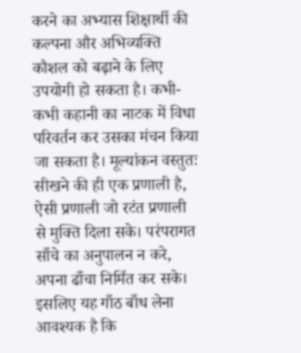करने का अभ्यास शिक्षार्थी की कल्पना और अभिव्यक्ति कौशल को बढ़ाने के लिए उपयोगी हो सकता है। कभी-कभी कहानी का नाटक में विधा परिवर्तन कर उसका मंचन किया जा सकता है। मूल्यांकन वस्तुतः सीखने की ही एक प्रणाली है, ऐसी प्रणाली जो रटंत प्रणाली से मुक्ति दिला सके। परंपरागत साँचे का अनुपालन न करे, अपना ढाँचा निर्मित कर सके। इसलिए यह गाँठ बाँध लेना आवश्यक है कि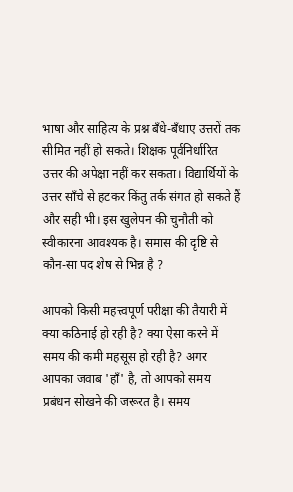भाषा और साहित्य के प्रश्न बँधे-बँधाए उत्तरों तक सीमित नहीं हो सकते। शिक्षक पूर्वनिर्धारित उत्तर की अपेक्षा नहीं कर सकता। विद्यार्थियों के उत्तर साँचे से हटकर किंतु तर्क संगत हो सकते हैं और सही भी। इस खुलेपन की चुनौती को स्वीकारना आवश्यक है। समास की दृष्टि से कौन-सा पद शेष से भिन्न है ?

आपको किसी महत्त्वपूर्ण परीक्षा की तैयारी में क्या कठिनाई हो रही है? क्या ऐसा करने में समय की कमी महसूस हो रही है? अगर आपका जवाब 'हाँ' है, तो आपको समय प्रबंधन सोखने की जरूरत है। समय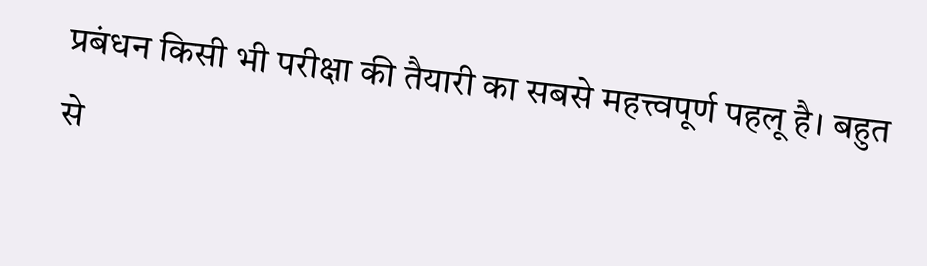प्रबंधन किसी भी परीक्षा की तैयारी का सबसे महत्त्वपूर्ण पहलू है। बहुत से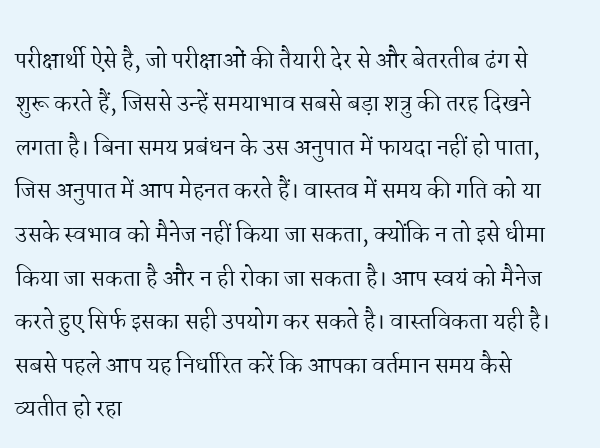परीक्षार्थी ऐसे है, जो परीक्षाओं की तैयारी देर से और बेतरतीब ढंग से शुरू करते हैं, जिससे उन्हें समयाभाव सबसे बड़ा शत्रु की तरह दिखने लगता है। बिना समय प्रबंधन के उस अनुपात में फायदा नहीं हो पाता, जिस अनुपात में आप मेहनत करते हैं। वास्तव में समय की गति को या उसके स्वभाव को मैनेज नहीं किया जा सकता, क्योंकि न तो इसे धीमा किया जा सकता है और न ही रोका जा सकता है। आप स्वयं को मैनेज करते हुए सिर्फ इसका सही उपयोग कर सकते है। वास्तविकता यही है। सबसे पहले आप यह निर्धारित करें कि आपका वर्तमान समय कैसे व्यतीत हो रहा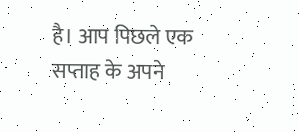है। आप पिछले एक सप्ताह के अपने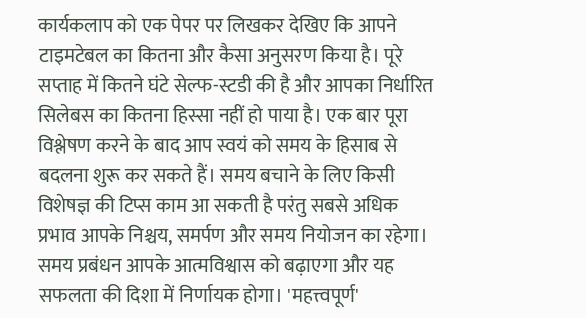कार्यकलाप को एक पेपर पर लिखकर देखिए कि आपने टाइमटेबल का कितना और कैसा अनुसरण किया है। पूरे सप्ताह में कितने घंटे सेल्फ-स्टडी की है और आपका निर्धारित सिलेबस का कितना हिस्सा नहीं हो पाया है। एक बार पूरा विश्लेषण करने के बाद आप स्वयं को समय के हिसाब से बदलना शुरू कर सकते हैं। समय बचाने के लिए किसी विशेषज्ञ की टिप्स काम आ सकती है परंतु सबसे अधिक प्रभाव आपके निश्चय, समर्पण और समय नियोजन का रहेगा। समय प्रबंधन आपके आत्मविश्वास को बढ़ाएगा और यह सफलता की दिशा में निर्णायक होगा। 'महत्त्वपूर्ण'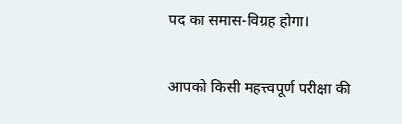पद का समास-विग्रह होगा।

आपको किसी महत्त्वपूर्ण परीक्षा की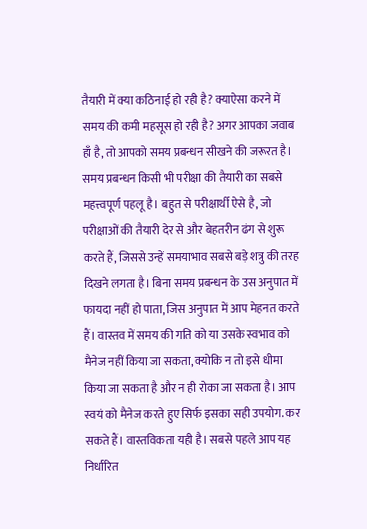तैयारी में क्या कठिनाई हो रही है? क्याऐसा करने में समय की कमी महसूस हो रही है? अगर आपका जवाब हाँ है, तो आपको समय प्रबन्धन सीखने की जरूरत है। समय प्रबन्धन किसी भी परीक्षा की तैयारी का सबसे महत्त्वपूर्ण पहलू है। बहुत से परीक्षार्थी ऐसे है, जो परीक्षाओं की तैयारी देर से और बेहतरीन ढंग से शुरू करते हैं, जिससे उन्हें समयाभाव सबसे बड़े शत्रु की तरह दिखने लगता है। बिना समय प्रबन्धन के उस अनुपात में फायदा नहीं हो पाता, जिस अनुपात में आप मेहनत करते हैं। वास्तव में समय की गति को या उसके स्वभाव को मैनेज नहीं किया जा सकता, क्योकि न तो इसे धीमा किया जा सकता है और न ही रोका जा सकता है। आप स्वयं को मैनेज करते हुए सिर्फ इसका सही उपयोग. कर सकते हैं। वास्तविकता यही है। सबसे पहले आप यह निर्धारित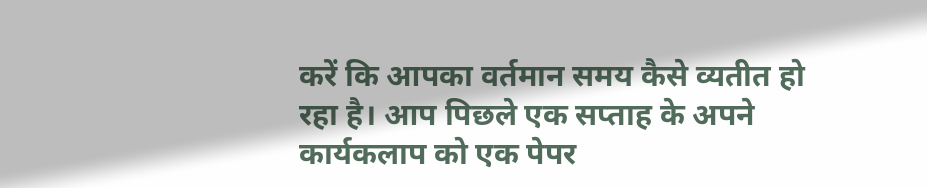करें कि आपका वर्तमान समय कैसे व्यतीत हो रहा है। आप पिछले एक सप्ताह के अपने कार्यकलाप को एक पेपर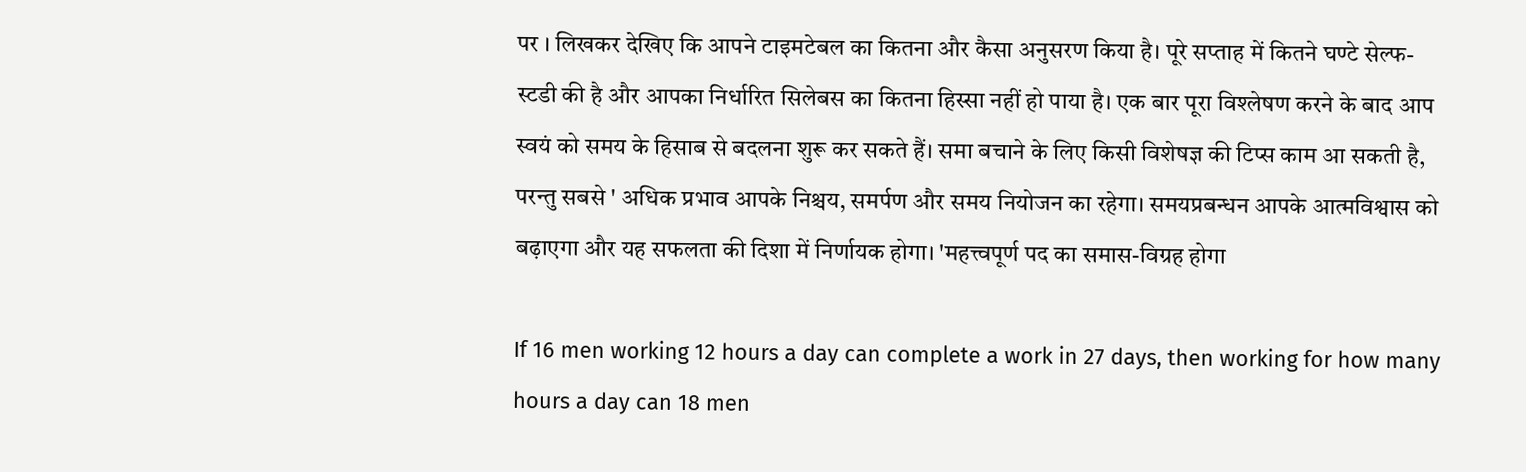पर । लिखकर देखिए कि आपने टाइमटेबल का कितना और कैसा अनुसरण किया है। पूरे सप्ताह में कितने घण्टे सेल्फ-स्टडी की है और आपका निर्धारित सिलेबस का कितना हिस्सा नहीं हो पाया है। एक बार पूरा विश्लेषण करने के बाद आप स्वयं को समय के हिसाब से बदलना शुरू कर सकते हैं। समा बचाने के लिए किसी विशेषज्ञ की टिप्स काम आ सकती है, परन्तु सबसे ' अधिक प्रभाव आपके निश्चय, समर्पण और समय नियोजन का रहेगा। समयप्रबन्धन आपके आत्मविश्वास को बढ़ाएगा और यह सफलता की दिशा में निर्णायक होगा। 'महत्त्वपूर्ण पद का समास-विग्रह होगा

If 16 men working 12 hours a day can complete a work in 27 days, then working for how many hours a day can 18 men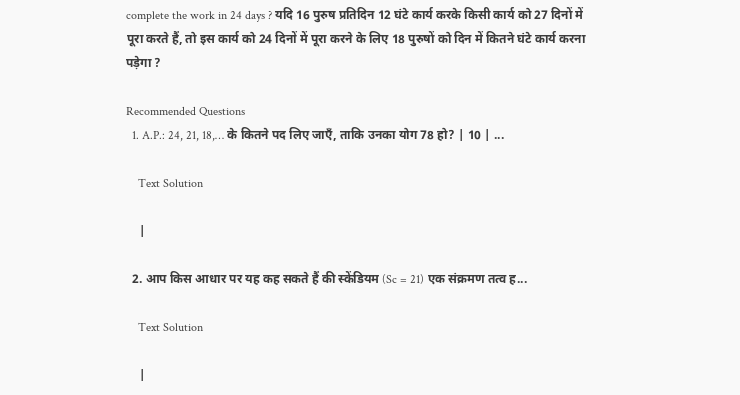complete the work in 24 days ? यदि 16 पुरुष प्रतिदिन 12 घंटे कार्य करके किसी कार्य को 27 दिनों में पूरा करते हैं, तो इस कार्य को 24 दिनों में पूरा करने के लिए 18 पुरुषों को दिन में कितने घंटे कार्य करना पड़ेगा ?

Recommended Questions
  1. A.P.: 24, 21, 18,… के कितने पद लिए जाएँ, ताकि उनका योग 78 हो? | 10 | ...

    Text Solution

    |

  2. आप किस आधार पर यह कह सकते हैं की स्केंडियम (Sc = 21) एक संक्रमण तत्व ह...

    Text Solution

    |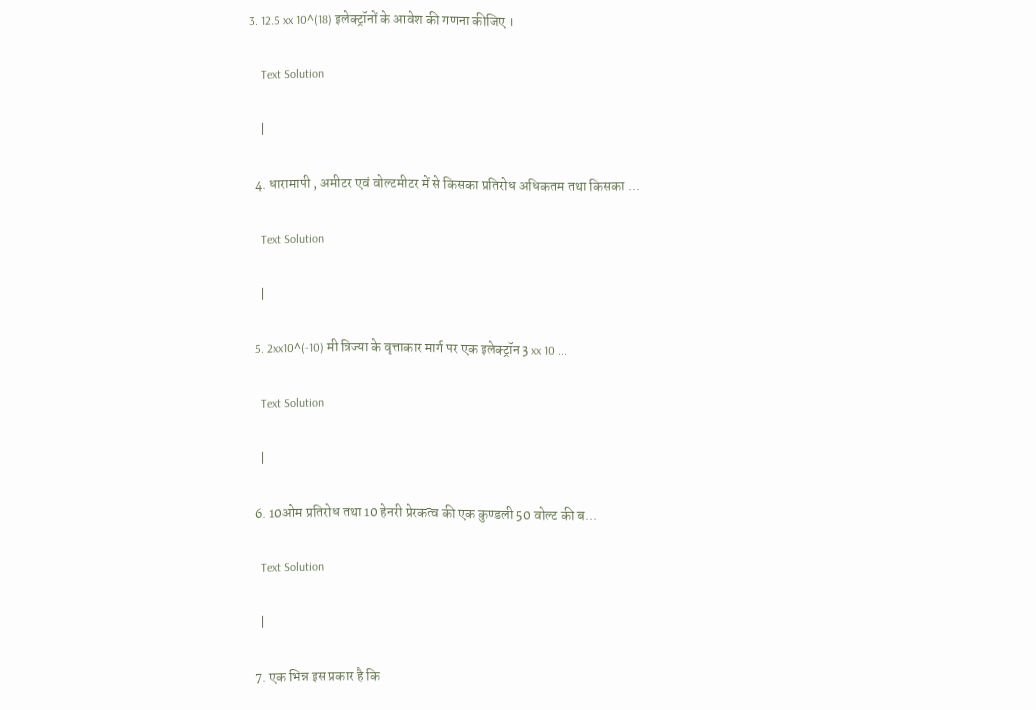3. 12.5 xx 10^(18) इलेक्ट्रॉनों के आवेश की गणना कीजिए ।

    Text Solution

    |

  4. धारामापी , अमीटर एवं वोल्टमीटर में से किसका प्रतिरोध अधिकतम तथा किसका ...

    Text Solution

    |

  5. 2xx10^(-10) मी त्रिज्या के वृत्ताकार मार्ग पर एक इलेक्ट्रॉन 3 xx 10 ...

    Text Solution

    |

  6. 10ओम प्रतिरोध तथा 10 हेनरी प्रेरकत्व की एक कुण्डली 50 वोल्ट की ब...

    Text Solution

    |

  7. एक भिन्न इस प्रकार है कि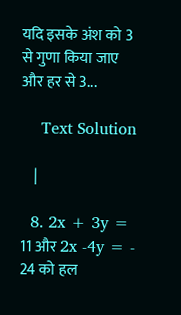यदि इसके अंश को 3 से गुणा किया जाए और हर से 3...

    Text Solution

    |

  8. 2x + 3y = 11 और 2x -4y = - 24 को हल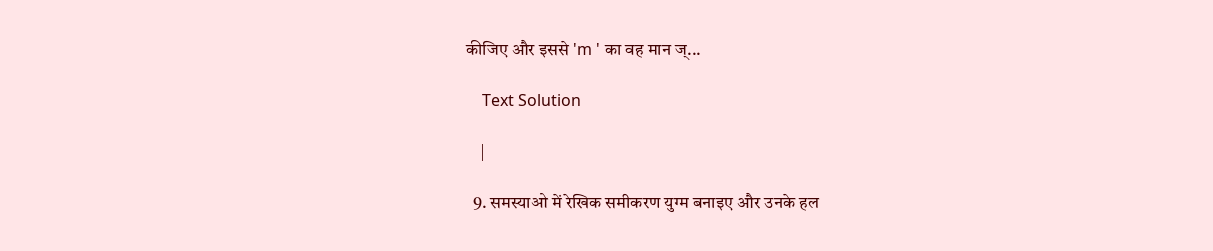कीजिए और इससे 'm ' का वह मान ज्...

    Text Solution

    |

  9. समस्याओ में रेखिक समीकरण युग्म बनाइए और उनके हल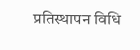प्रतिस्थापन विधि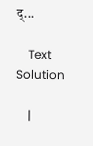द्...

    Text Solution

    |